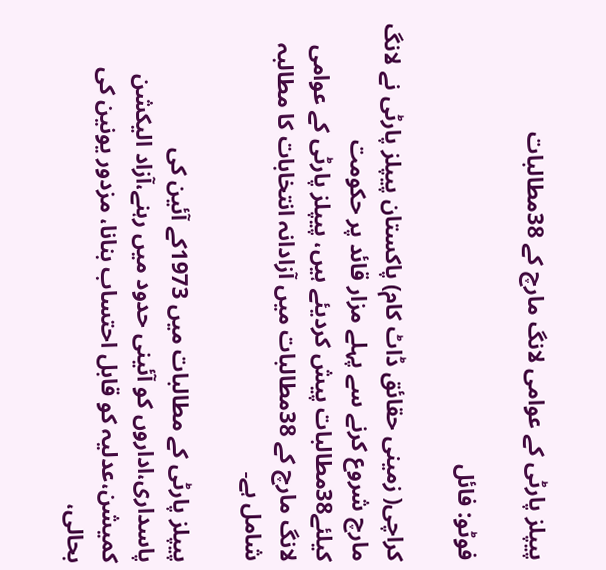پیپلز پارٹی کے عوامی لانگ مارچ کے 38مطالبات

فوٹو: فائل

کراچی( زمینی حقائق ڈاٹ کام) پاکستان پیپلز پارٹی نے لانگ مارچ شروع کرنے سے پہلے مزار قائد پر حکومت کیلئے38مطالبات پیش کردیئے ہیں، پیپلز پارٹی کے عوامی لانگ مارچ کے 38مطالبات میں آزادانہ انتخابات کا مطالبہ شامل ہے۔

پیپلز پارٹی کے مطالبات میں 1973کے آئین کی پاسداری،اداروں کو آئینی حدود میں رہنے،آزاد الیکشن کمیشن،عدلیہ کو قابل احتساب بنانا، مزدور یونین کی بحالی،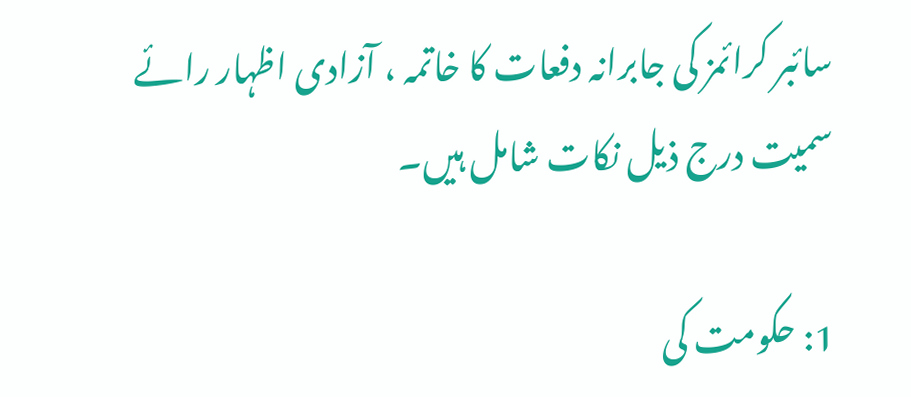سائبر کرائمز کی جابرانہ دفعات کا خاتمہ ، آزادی اظہار رائے سمیت درج ذیل نکات شامل ہیں۔

1: حکومت کی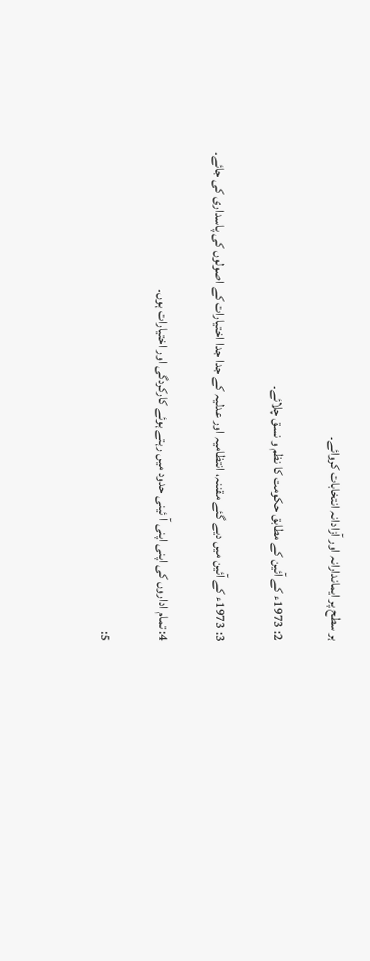ہر سطح پر ایماندارانہ اور آزادانہ انتخابات کروائے۔

2: 1973ء کے آئین کے مطابق حکومت کا نظم و نسق چلائے۔

3: 1973ء کے آئین میں دیے گئے مقننہ، انتظامیہ اور عدلیہ کے جدا جدا اختیارات کے اصولوں کی پاسداری کی جائے۔

4: تمام اداروں کی اپنی اپنی آ ئینی حدود میں رہتے ہوئے کارکردگی اور اختیارات ہوں۔

5: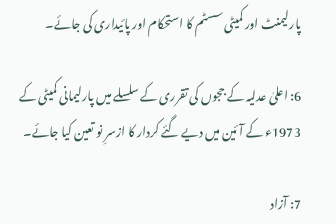پارلیمنٹ اور کمیٹی سسٹم کا استحکام اور پائیداری کی جائے۔

6: اعلیٰ عدلیہ کے ججوں کی تقرری کے سلسلے میں پارلیمانی کمیٹی کے 1973ء کے آئین میں دیے گئے کردار کا ازسرِ نو تعین کیا جائے۔

7: آزاد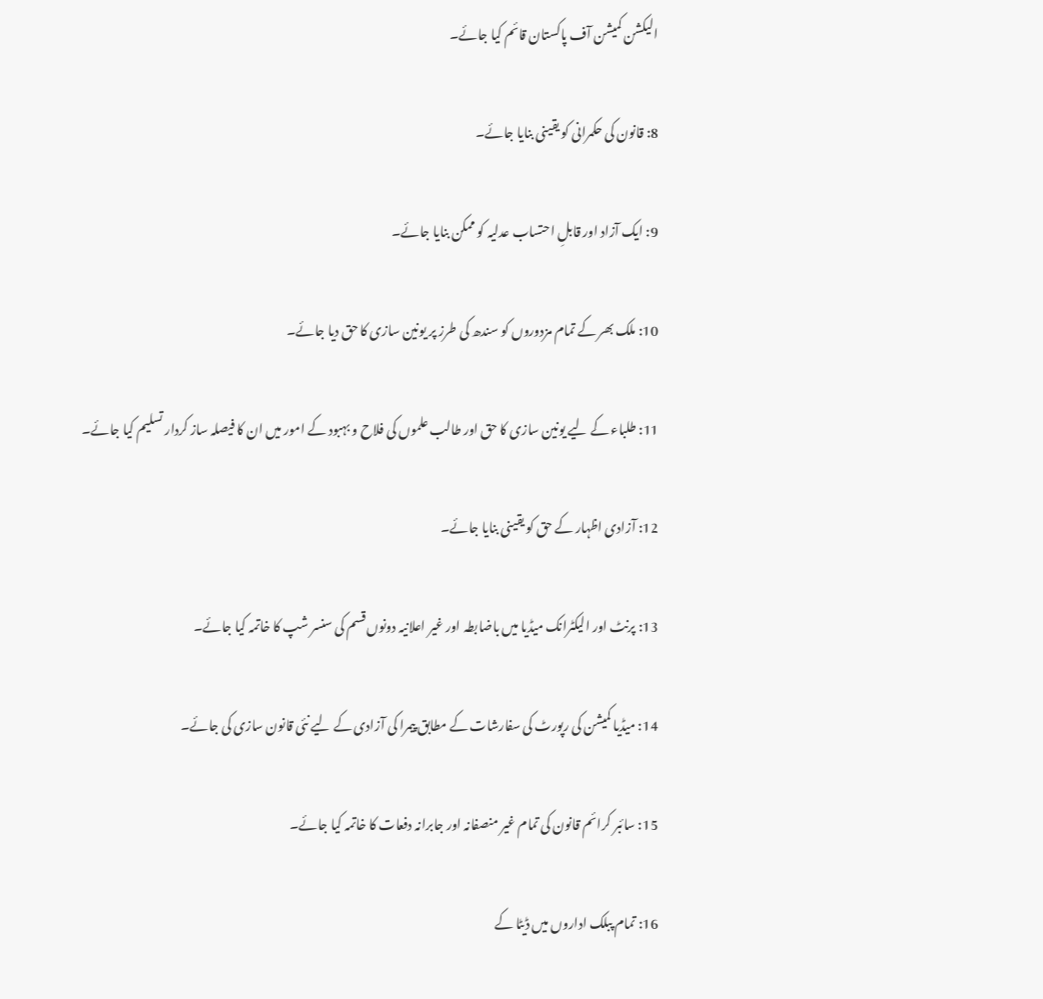الیکشن کمیشن آف پاکستان قائم کیا جائے۔

8: قانون کی حکمرانی کو یقینی بنایا جائے۔

9: ایک آزاد اور قابلِ احتساب عدلیہ کو ممکن بنایا جائے۔

10: ملک بھر کے تمام مزدوروں کو سندھ کی طرز پر یونین سازی کا حق دیا جائے۔

11: طلباء کے لیے یونین سازی کا حق اور طالب علموں کی فلاح و بہبود کے امور میں ان کا فیصلہ ساز کردار تسلیم کیا جائے۔

12: آزادی اظہار کے حق کو یقینی بنایا جائے۔

13: پرنٹ اور الیکٹرانک میڈیا میں باضابطہ اور غیر اعلانیہ دونوں قسم کی سنسر شپ کا خاتمہ کیا جائے۔

14: میڈیا کمیشن کی رپورٹ کی سفارشات کے مطابق پیمرا کی آزادی کے لیے نئی قانون سازی کی جائے۔

15: سائبر کرائم قانون کی تمام غیر منصفانہ اور جابرانہ دفعات کا خاتمہ کیا جائے۔

16: تمام پبلک اداروں میں ڈیٹا کے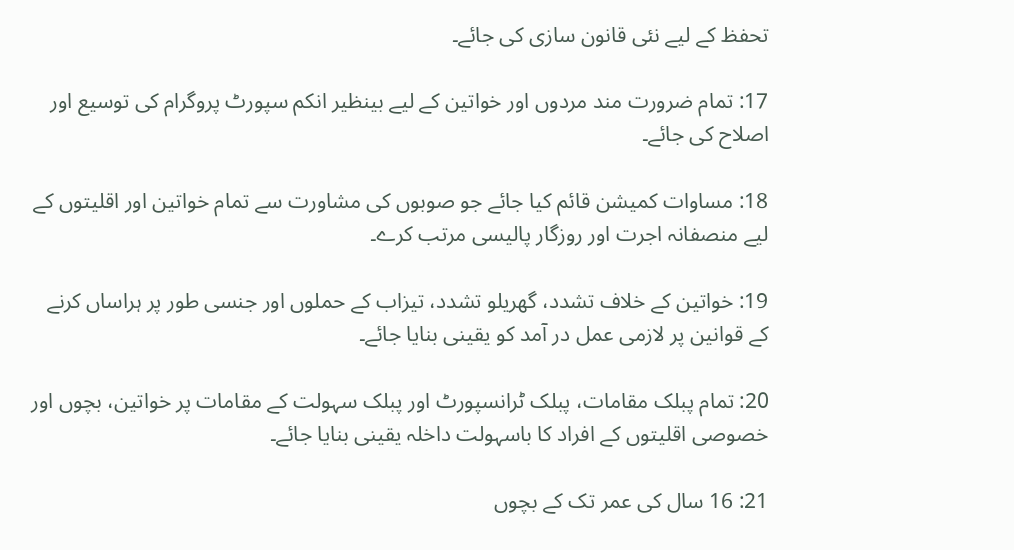تحفظ کے لیے نئی قانون سازی کی جائے۔

17: تمام ضرورت مند مردوں اور خواتین کے لیے بینظیر انکم سپورٹ پروگرام کی توسیع اور اصلاح کی جائے۔

18: مساوات کمیشن قائم کیا جائے جو صوبوں کی مشاورت سے تمام خواتین اور اقلیتوں کے لیے منصفانہ اجرت اور روزگار پالیسی مرتب کرے۔

19: خواتین کے خلاف تشدد، گھریلو تشدد، تیزاب کے حملوں اور جنسی طور پر ہراساں کرنے کے قوانین پر لازمی عمل در آمد کو یقینی بنایا جائے۔

20: تمام پبلک مقامات، پبلک ٹرانسپورٹ اور پبلک سہولت کے مقامات پر خواتین، بچوں اور خصوصی اقلیتوں کے افراد کا باسہولت داخلہ یقینی بنایا جائے۔

21: 16 سال کی عمر تک کے بچوں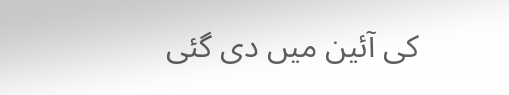کی آئین میں دی گئی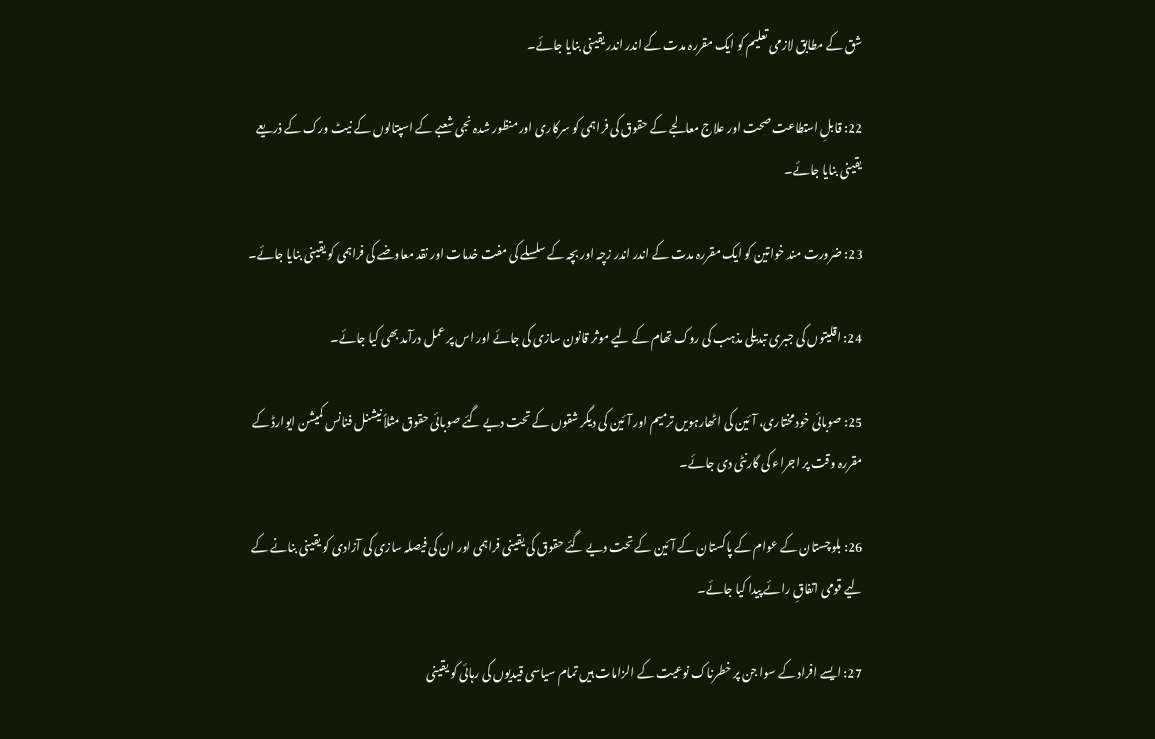شق کے مطابق لازمی تعلیم کو ایک مقررہ مدت کے اندر اندر یقینی بنایا جائے۔

22: قابلِ استطاعت صحت اور علاج معالجے کے حقوق کی فراہمی کو سرکاری اور منظور شدہ نجی شعبے کے اسپتالوں کے نیٹ ورک کے ذریعے یقینی بنایا جائے۔

23: ضرورت مند خواتین کو ایک مقررہ مدت کے اندر اندر زچہ اور بچہ کے سلسلے کی مفت خدمات اور نقد معاوضے کی فراہمی کو یقینی بنایا جائے۔

24: اقلیتوں کی جبری تبدیلی مذہب کی روک تھام کے لیے موثر قانون سازی کی جائے اور اس پر عمل درآمد بھی کیا جائے۔

25: صوبائی خود مختاری، آئین کی اٹھارہویں ترمیم اور آئین کی دیگر شقوں کے تحت دیے گئے صوبائی حقوق مثلاً نیشنل فنانس کمیشن ایوارڈ کے مقررہ وقت پر اجراء کی گارنٹی دی جائے۔

26: بلوچستان کے عوام کے پاکستان کے آئین کے تحت دیے گئے حقوق کی یقینی فراہمی اور ان کی فیصلہ سازی کی آزادی کو یقینی بنانے کے لیے قومی اتفاقِ رائے پیدا کیا جائے۔

27: ایسے افراد کے سوا جن پر خطرناک نوعیت کے الزامات ہیں تمام سیاسی قیدیوں کی رہائی کو یقینی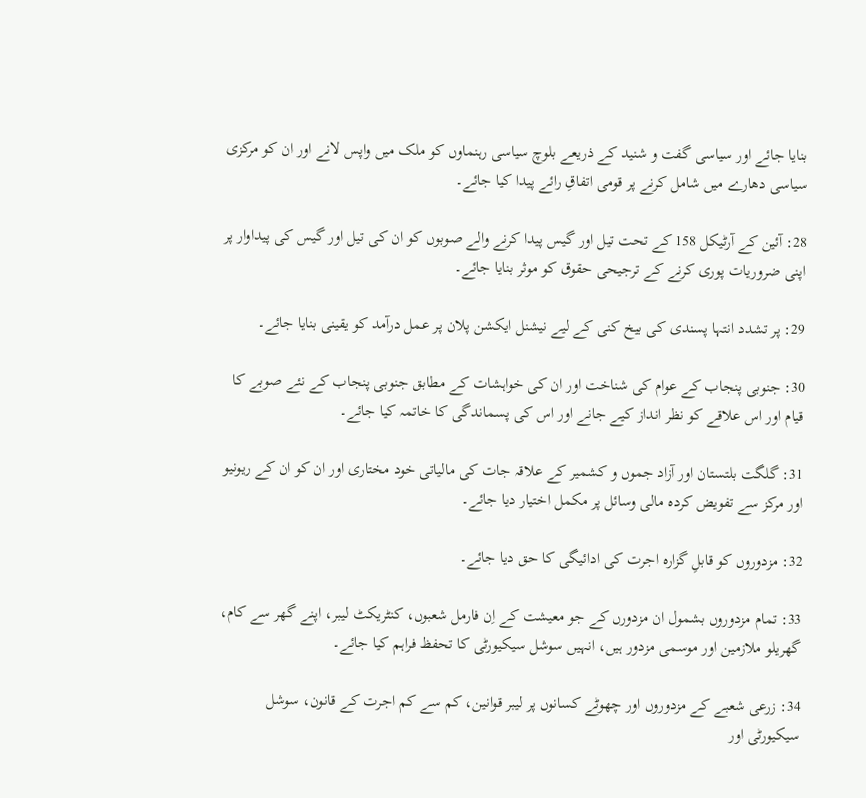بنایا جائے اور سیاسی گفت و شنید کے ذریعے بلوچ سیاسی رہنماوں کو ملک میں واپس لانے اور ان کو مرکزی سیاسی دھارے میں شامل کرنے پر قومی اتفاقِ رائے پیدا کیا جائے۔

28: آئین کے آرٹیکل 158 کے تحت تیل اور گیس پیدا کرنے والے صوبوں کو ان کی تیل اور گیس کی پیداوار پر اپنی ضروریات پوری کرنے کے ترجیحی حقوق کو موثر بنایا جائے۔

29: پر تشدد انتہا پسندی کی بیخ کنی کے لیے نیشنل ایکشن پلان پر عمل درآمد کو یقینی بنایا جائے۔

30: جنوبی پنجاب کے عوام کی شناخت اور ان کی خواہشات کے مطابق جنوبی پنجاب کے نئے صوبے کا قیام اور اس علاقے کو نظر انداز کیے جانے اور اس کی پسماندگی کا خاتمہ کیا جائے۔

31: گلگت بلتستان اور آزاد جموں و کشمیر کے علاقہ جات کی مالیاتی خود مختاری اور ان کو ان کے ریونیو اور مرکز سے تفویض کردہ مالی وسائل پر مکمل اختیار دیا جائے۔

32: مزدوروں کو قابلِ گزارہ اجرت کی ادائیگی کا حق دیا جائے۔

33: تمام مزدوروں بشمول ان مزدورں کے جو معیشت کے اِن فارمل شعبوں، کنٹریکٹ لیبر، اپنے گھر سے کام، گھریلو ملازمین اور موسمی مزدور ہیں، انہیں سوشل سیکیورٹی کا تحفظ فراہم کیا جائے۔

34: زرعی شعبے کے مزدوروں اور چھوٹے کسانوں پر لیبر قوانین، کم سے کم اجرت کے قانون، سوشل سیکیورٹی اور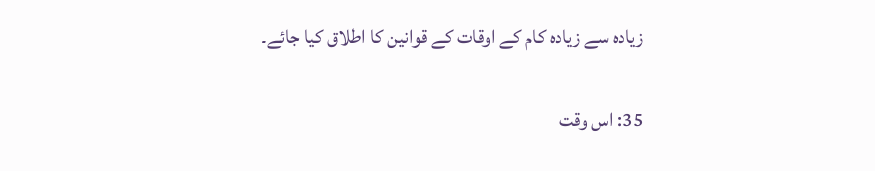زیادہ سے زیادہ کام کے اوقات کے قوانین کا اطلاق کیا جائے۔

35: اس وقت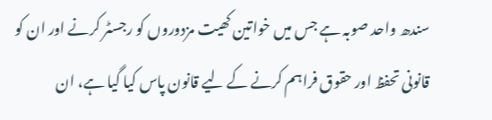سندھ واحد صوبہ ہے جس میں خواتین کھیت مزدوروں کو رجسٹر کرنے اور ان کو قانونی تحفظ اور حقوق فراہم کرنے کے لیے قانون پاس کیا گیا ہے، ان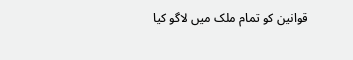قوانین کو تمام ملک میں لاگو کیا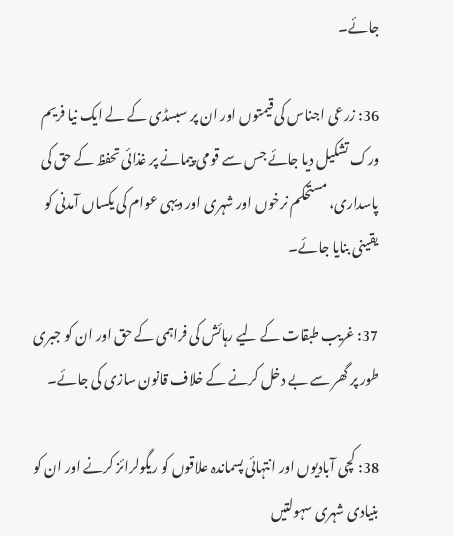جائے۔

36: زرعی اجناس کی قیمتوں اور ان پر سبسڈی کے لے ایک نیا فریم ورک تشکیل دیا جائے جس سے قومی پیمانے پر غذائی تحفظ کے حق کی پاسداری، مستحکم نرخوں اور شہری اور دیہی عوام کی یکساں آمدنی کو یقینی بنایا جائے۔

37: غریب طبقات کے لیے رہائش کی فراہمی کے حق اور ان کو جبری طور پر گھر سے بے دخل کرنے کے خلاف قانون سازی کی جائے۔

38: کچی آبادیوں اور انتہائی پسماندہ علاقوں کو ریگولرائز کرنے اور ان کو بنیادی شہری سہولتیں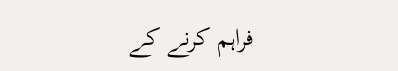فراہم کرنے کے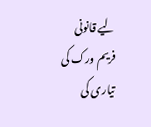لیے قانونی فریم ورک کی تیاری کی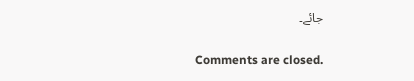جائے۔

Comments are closed.